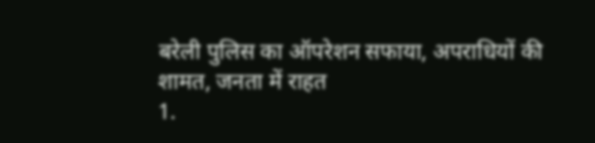बरेली पुलिस का ऑपरेशन सफाया, अपराधियों की शामत, जनता में राहत
1.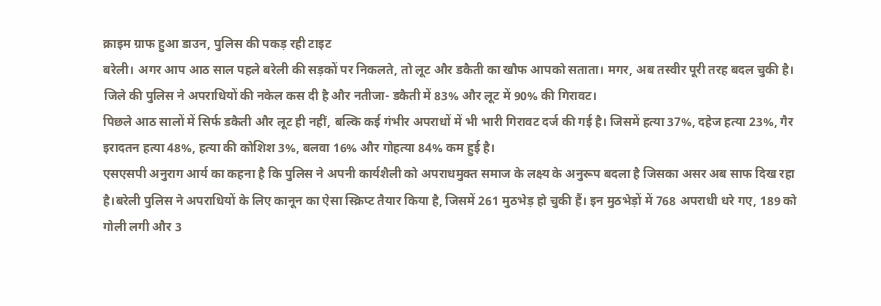क्राइम ग्राफ हुआ डाउन, पुलिस की पकड़ रही टाइट
बरेली। अगर आप आठ साल पहले बरेली की सड़कों पर निकलते, तो लूट और डकैती का खौफ आपको सताता। मगर, अब तस्वीर पूरी तरह बदल चुकी है। जिले की पुलिस ने अपराधियों की नकेल कस दी है और नतीजा- डकैती में 83% और लूट में 90% की गिरावट।
पिछले आठ सालों में सिर्फ डकैती और लूट ही नहीं, बल्कि कई गंभीर अपराधों में भी भारी गिरावट दर्ज की गई है। जिसमें हत्या 37%, दहेज हत्या 23%, गैर इरादतन हत्या 48%, हत्या की कोशिश 3%, बलवा 16% और गोहत्या 84% कम हुई है।
एसएसपी अनुराग आर्य का कहना है कि पुलिस ने अपनी कार्यशैली को अपराधमुक्त समाज के लक्ष्य के अनुरूप बदला है जिसका असर अब साफ दिख रहा है।बरेली पुलिस ने अपराधियों के लिए कानून का ऐसा स्क्रिप्ट तैयार किया है, जिसमें 261 मुठभेड़ हो चुकी हैं। इन मुठभेड़ों में 768 अपराधी धरे गए, 189 को गोली लगी और 3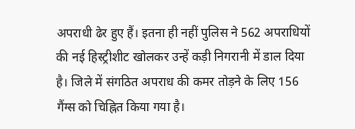अपराधी ढेर हुए हैं। इतना ही नहीं पुलिस ने 562 अपराधियों की नई हिस्ट्रीशीट खोलकर उन्हें कड़ी निगरानी में डाल दिया है। जिले में संगठित अपराध की कमर तोड़ने के लिए 156 गैंग्स को चिह्नित किया गया है।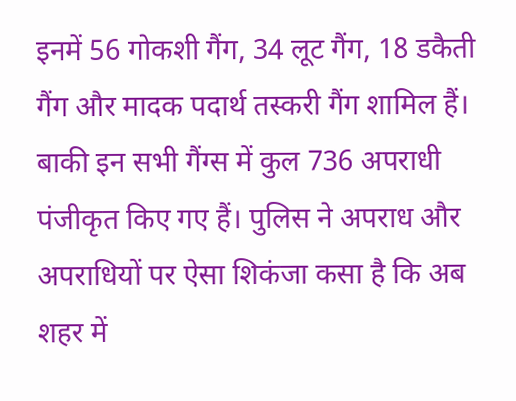इनमें 56 गोकशी गैंग, 34 लूट गैंग, 18 डकैती गैंग और मादक पदार्थ तस्करी गैंग शामिल हैं।
बाकी इन सभी गैंग्स में कुल 736 अपराधी पंजीकृत किए गए हैं। पुलिस ने अपराध और अपराधियों पर ऐसा शिकंजा कसा है कि अब शहर में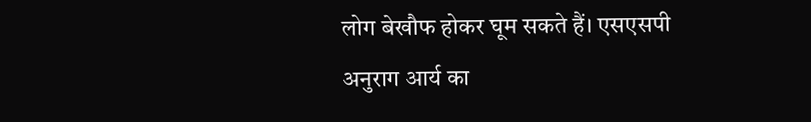लोग बेखौफ होकर घूम सकते हैं। एसएसपी अनुराग आर्य का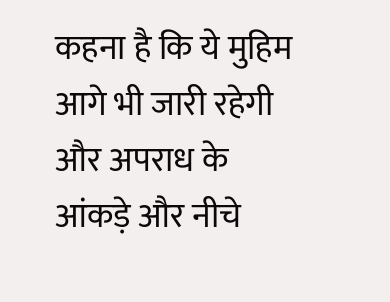कहना है कि ये मुहिम आगे भी जारी रहेगी और अपराध के आंकड़े और नीचे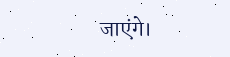जाएंगे।